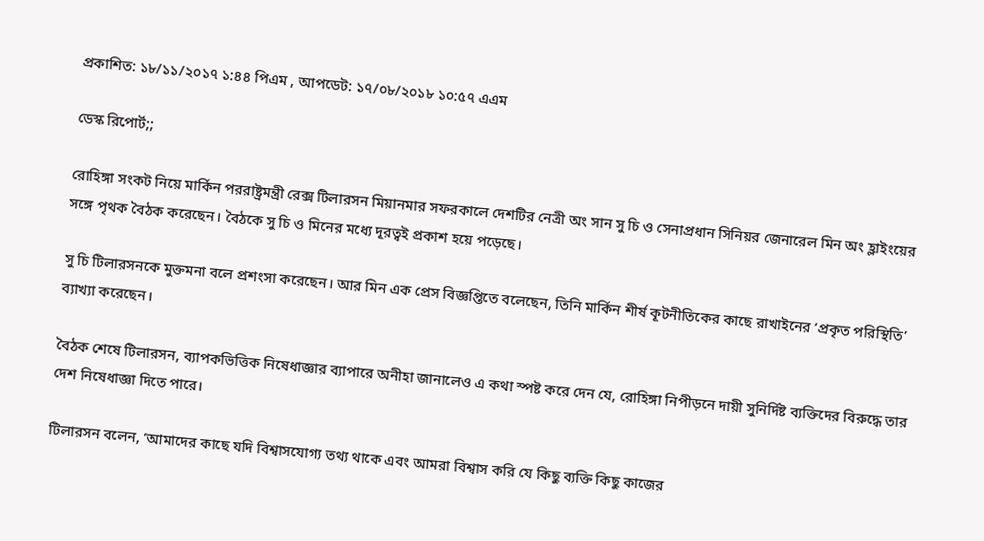প্রকাশিত: ১৮/১১/২০১৭ ১:৪৪ পিএম , আপডেট: ১৭/০৮/২০১৮ ১০:৫৭ এএম

ডেস্ক রিপোর্ট;;

রোহিঙ্গা সংকট নিয়ে মার্কিন পররাষ্ট্রমন্ত্রী রেক্স টিলারসন মিয়ানমার সফরকালে দেশটির নেত্রী অং সান সু চি ও সেনাপ্রধান সিনিয়র জেনারেল মিন অং হ্লাইংয়ের সঙ্গে পৃথক বৈঠক করেছেন। বৈঠকে সু চি ও মিনের মধ্যে দূরত্বই প্রকাশ হয়ে পড়েছে।

সু চি টিলারসনকে মুক্তমনা বলে প্রশংসা করেছেন। আর মিন এক প্রেস বিজ্ঞপ্তিতে বলেছেন, তিনি মার্কিন শীর্ষ কূটনীতিকের কাছে রাখাইনের ‘প্রকৃত পরিস্থিতি’ ব্যাখ্যা করেছেন।

বৈঠক শেষে টিলারসন, ব্যাপকভিত্তিক নিষেধাজ্ঞার ব্যাপারে অনীহা জানালেও এ কথা স্পষ্ট করে দেন যে, রোহিঙ্গা নিপীড়নে দায়ী সুনির্দিষ্ট ব্যক্তিদের বিরুদ্ধে তার দেশ নিষেধাজ্ঞা দিতে পারে।

টিলারসন বলেন, ‘আমাদের কাছে যদি বিশ্বাসযোগ্য তথ্য থাকে এবং আমরা বিশ্বাস করি যে কিছু ব্যক্তি কিছু কাজের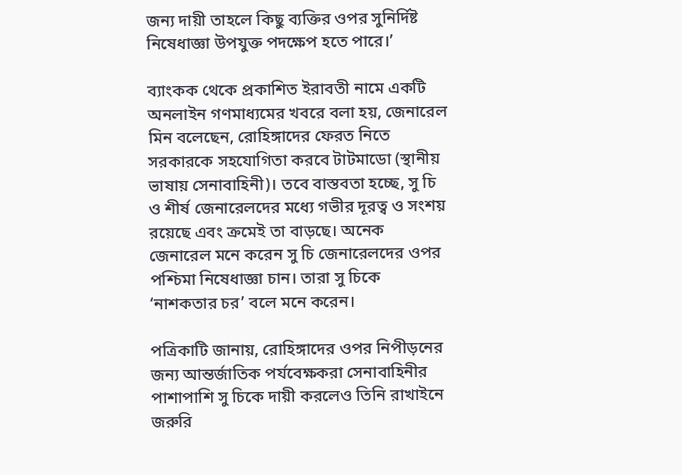জন্য দায়ী তাহলে কিছু ব্যক্তির ওপর সুনির্দিষ্ট নিষেধাজ্ঞা উপযুক্ত পদক্ষেপ হতে পারে।’

ব্যাংকক থেকে প্রকাশিত ইরাবতী নামে একটি অনলাইন গণমাধ্যমের খবরে বলা হয়, জেনারেল মিন বলেছেন, রোহিঙ্গাদের ফেরত নিতে সরকারকে সহযোগিতা করবে টাটমাডো (স্থানীয় ভাষায় সেনাবাহিনী)। তবে বাস্তবতা হচ্ছে, সু চি ও শীর্ষ জেনারেলদের মধ্যে গভীর দূরত্ব ও সংশয় রয়েছে এবং ক্রমেই তা বাড়ছে। অনেক জেনারেল মনে করেন সু চি জেনারেলদের ওপর পশ্চিমা নিষেধাজ্ঞা চান। তারা সু চিকে ‘নাশকতার চর’ বলে মনে করেন।

পত্রিকাটি জানায়, রোহিঙ্গাদের ওপর নিপীড়নের জন্য আন্তর্জাতিক পর্যবেক্ষকরা সেনাবাহিনীর পাশাপাশি সু চিকে দায়ী করলেও তিনি রাখাইনে জরুরি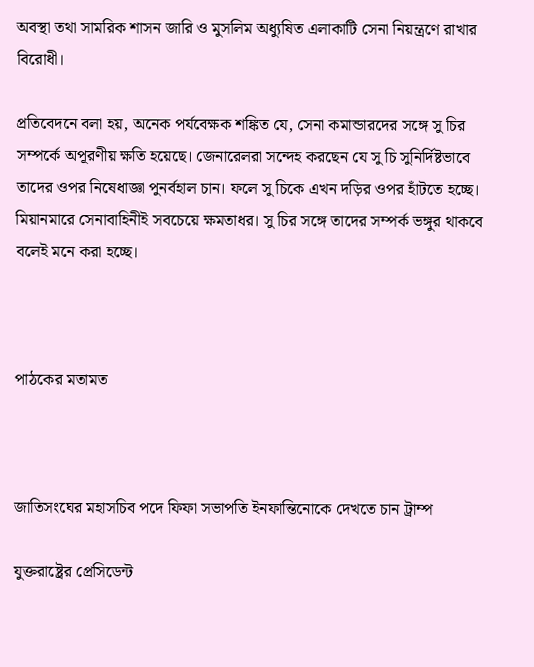অবস্থা তথা সামরিক শাসন জারি ও মুসলিম অধ্যুষিত এলাকাটি সেনা নিয়ন্ত্রণে রাখার বিরোধী।

প্রতিবেদনে বলা হয়, অনেক পর্যবেক্ষক শঙ্কিত যে, সেনা কমান্ডারদের সঙ্গে সু চির সম্পর্কে অপূরণীয় ক্ষতি হয়েছে। জেনারেলরা সন্দেহ করছেন যে সু চি সুনির্দিষ্টভাবে তাদের ওপর নিষেধাজ্ঞা পুনর্বহাল চান। ফলে সু চিকে এখন দড়ির ওপর হাঁটতে হচ্ছে। মিয়ানমারে সেনাবাহিনীই সবচেয়ে ক্ষমতাধর। সু চির সঙ্গে তাদের সম্পর্ক ভঙ্গুর থাকবে বলেই মনে করা হচ্ছে।



পাঠকের মতামত



জাতিসংঘের মহাসচিব পদে ফিফা সভাপতি ইনফান্তিনোকে দেখতে চান ট্রাম্প

যুক্তরাষ্ট্রের প্রেসিডেন্ট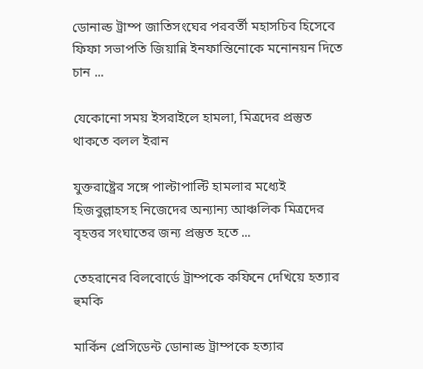ডোনাল্ড ট্রাম্প জাতিসংঘের পরবর্তী মহাসচিব হিসেবে ফিফা সভাপতি জিয়ান্নি ইনফান্তিনোকে মনোনয়ন দিতে চান ...

যেকোনো সময় ইসরাইলে হামলা, মিত্রদের প্রস্তুত থাকতে বলল ইরান

যুক্তরাষ্ট্রের সঙ্গে পাল্টাপাল্টি হামলার মধ্যেই হিজবুল্লাহসহ নিজেদের অন্যান্য আঞ্চলিক মিত্রদের বৃহত্তর সংঘাতের জন্য প্রস্তুত হতে ...

তেহরানের বিলবোর্ডে ট্রাম্পকে কফিনে দেখিয়ে হত্যার হুমকি

মার্কিন প্রেসিডেন্ট ডোনাল্ড ট্রাম্পকে হত্যার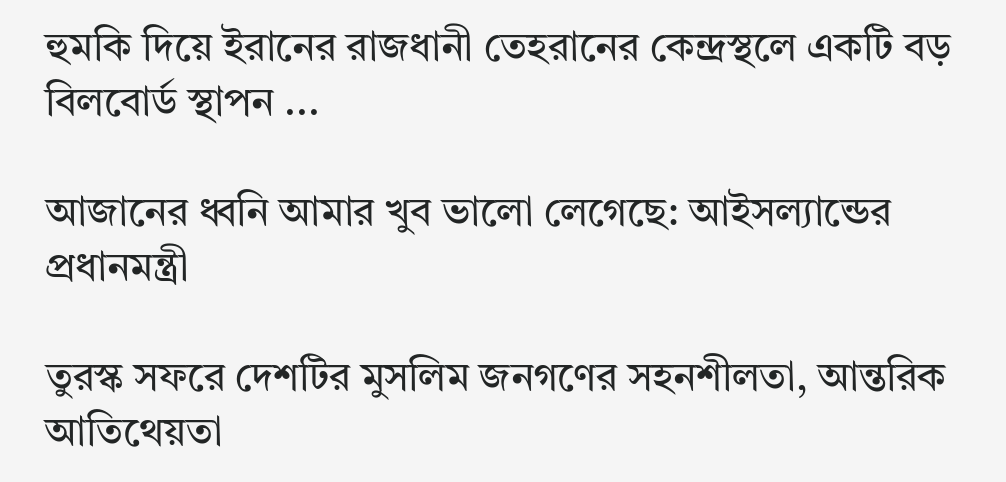হুমকি দিয়ে ইরানের রাজধানী তেহরানের কেন্দ্রস্থলে একটি বড় বিলবোর্ড স্থাপন ...

আজানের ধ্বনি আমার খুব ভালো লেগেছে: আইসল্যান্ডের প্রধানমন্ত্রী

তুরস্ক সফরে দেশটির মুসলিম জনগণের সহনশীলতা, আন্তরিক আতিথেয়তা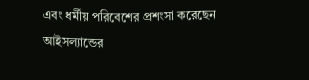এবং ধর্মীয় পরিবেশের প্রশংসা করেছেন আইসল্যান্ডের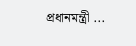প্রধানমন্ত্রী ...